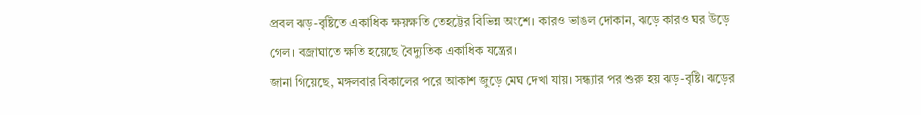প্রবল ঝড়-বৃষ্টিতে একাধিক ক্ষয়ক্ষতি তেহট্টের বিভিন্ন অংশে। কারও ভাঙল দোকান, ঝড়ে কারও ঘর উড়ে গেল। বজ্রাঘাতে ক্ষতি হয়েছে বৈদ্যুতিক একাধিক যন্ত্রের।
জানা গিয়েছে, মঙ্গলবার বিকালের পরে আকাশ জুড়ে মেঘ দেখা যায়। সন্ধ্যার পর শুরু হয় ঝড়-বৃষ্টি। ঝড়ের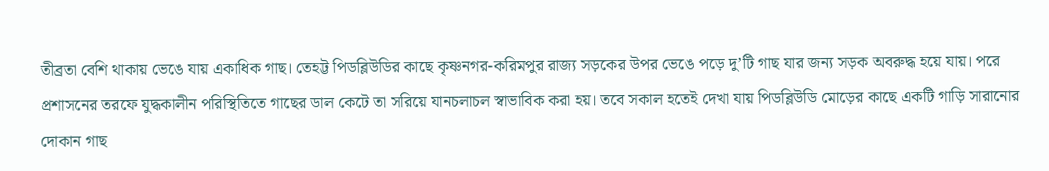তীব্রতা বেশি থাকায় ভেঙে যায় একাধিক গাছ। তেহট্ট পিডব্লিউডির কাছে কৃষ্ণনগর-করিমপুর রাজ্য সড়কের উপর ভেঙে পড়ে দু’টি গাছ যার জন্য সড়ক অবরুদ্ধ হয়ে যায়। পরে প্রশাসনের তরফে যুদ্ধকালীন পরিস্থিতিতে গাছের ডাল কেটে তা সরিয়ে যানচলাচল স্বাভাবিক করা হয়। তবে সকাল হতেই দেখা যায় পিডব্লিউডি মোড়ের কাছে একটি গাড়ি সারানোর দোকান গাছ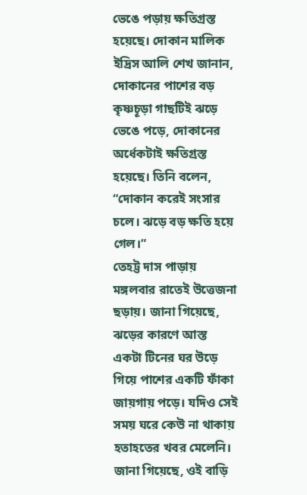ভেঙে পড়ায় ক্ষতিগ্রস্ত হয়েছে। দোকান মালিক ইদ্রিস আলি শেখ জানান, দোকানের পাশের বড় কৃষ্ণচূড়া গাছটিই ঝড়ে ভেঙে পড়ে, দোকানের অর্ধেকটাই ক্ষতিগ্রস্ত হয়েছে। তিনি বলেন, “দোকান করেই সংসার চলে। ঝড়ে বড় ক্ষতি হয়ে গেল।”
তেহট্ট দাস পাড়ায় মঙ্গলবার রাতেই উত্তেজনা ছড়ায়। জানা গিয়েছে, ঝড়ের কারণে আস্ত একটা টিনের ঘর উড়ে গিয়ে পাশের একটি ফাঁকা জায়গায় পড়ে। যদিও সেই সময় ঘরে কেউ না থাকায় হতাহতের খবর মেলেনি। জানা গিয়েছে, ওই বাড়ি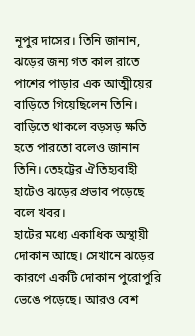নূপুর দাসের। তিনি জানান, ঝড়ের জন্য গত কাল রাতে পাশের পাড়ার এক আত্মীয়ের বাড়িতে গিয়েছিলেন তিনি। বাড়িতে থাকলে বড়সড় ক্ষতি হতে পারতো বলেও জানান তিনি। তেহট্টের ঐতিহ্যবাহী হাটেও ঝড়ের প্রভাব পড়েছে বলে খবর।
হাটের মধ্যে একাধিক অস্থায়ী দোকান আছে। সেখানে ঝড়ের কারণে একটি দোকান পুরোপুরি ভেঙে পড়েছে। আরও বেশ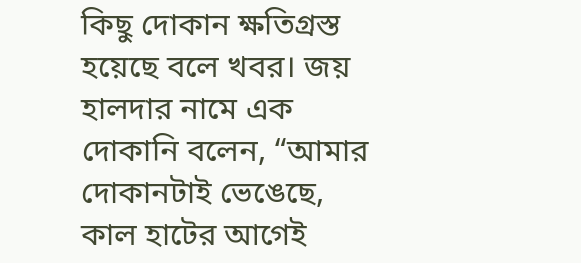কিছু দোকান ক্ষতিগ্রস্ত হয়েছে বলে খবর। জয় হালদার নামে এক দোকানি বলেন, “আমার দোকানটাই ভেঙেছে, কাল হাটের আগেই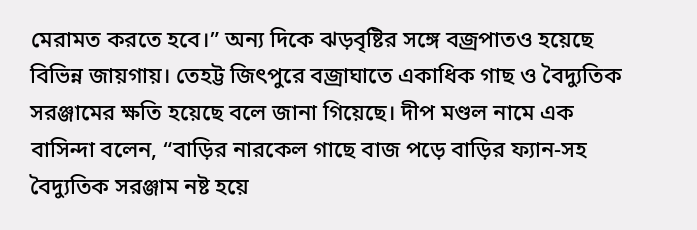মেরামত করতে হবে।” অন্য দিকে ঝড়বৃষ্টির সঙ্গে বজ্রপাতও হয়েছে বিভিন্ন জায়গায়। তেহট্ট জিৎপুরে বজ্রাঘাতে একাধিক গাছ ও বৈদ্যুতিক সরঞ্জামের ক্ষতি হয়েছে বলে জানা গিয়েছে। দীপ মণ্ডল নামে এক বাসিন্দা বলেন, “বাড়ির নারকেল গাছে বাজ পড়ে বাড়ির ফ্যান-সহ বৈদ্যুতিক সরঞ্জাম নষ্ট হয়ে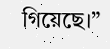গিয়েছে।”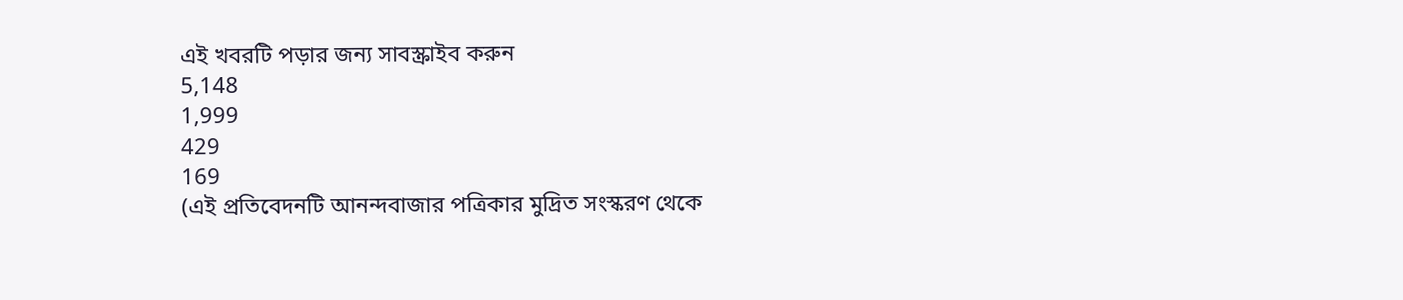এই খবরটি পড়ার জন্য সাবস্ক্রাইব করুন
5,148
1,999
429
169
(এই প্রতিবেদনটি আনন্দবাজার পত্রিকার মুদ্রিত সংস্করণ থেকে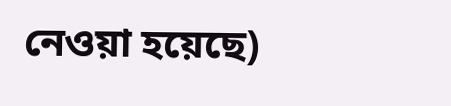নেওয়া হয়েছে)